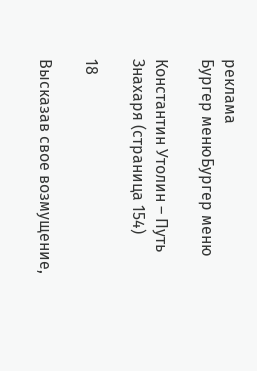реклама
Бургер менюБургер меню

Константин Утолин – Путь Знахаря (страница 154)

18

Высказав свое возмущение,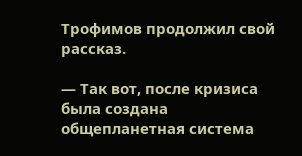Трофимов продолжил свой рассказ.

— Так вот, после кризиса была создана общепланетная система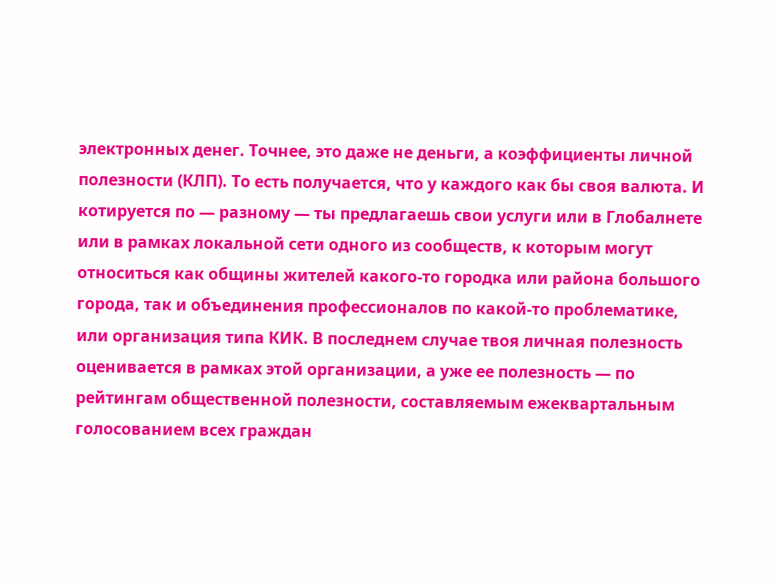электронных денег. Точнее, это даже не деньги, а коэффициенты личной полезности (КЛП). То есть получается, что у каждого как бы своя валюта. И котируется по — разному — ты предлагаешь свои услуги или в Глобалнете или в рамках локальной сети одного из сообществ, к которым могут относиться как общины жителей какого-то городка или района большого города, так и объединения профессионалов по какой-то проблематике, или организация типа КИК. В последнем случае твоя личная полезность оценивается в рамках этой организации, а уже ее полезность — по рейтингам общественной полезности, составляемым ежеквартальным голосованием всех граждан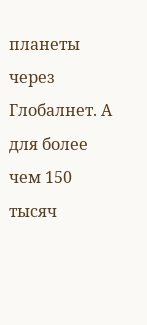планеты через Глобалнет. А для более чем 150 тысяч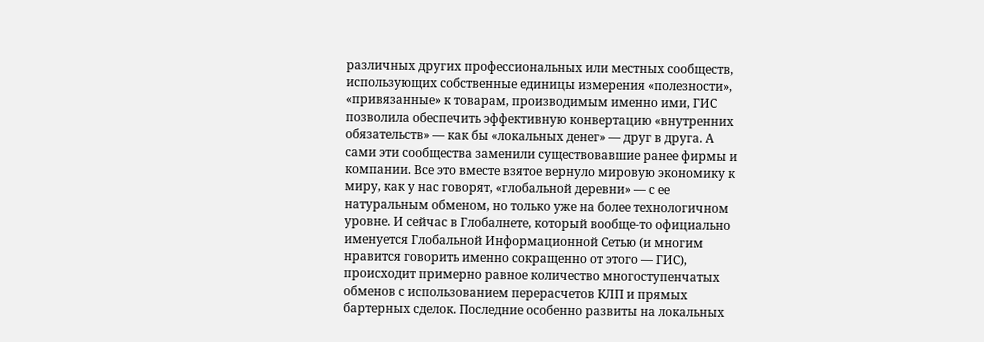различных других профессиональных или местных сообществ, использующих собственные единицы измерения «полезности», «привязанные» к товарам, производимым именно ими, ГИС позволила обеспечить эффективную конвертацию «внутренних обязательств» — как бы «локальных денег» — друг в друга. А сами эти сообщества заменили существовавшие ранее фирмы и компании. Все это вместе взятое вернуло мировую экономику к миру, как у нас говорят, «глобальной деревни» — с ее натуральным обменом, но только уже на более технологичном уровне. И сейчас в Глобалнете, который вообще-то официально именуется Глобальной Информационной Сетью (и многим нравится говорить именно сокращенно от этого — ГИС), происходит примерно равное количество многоступенчатых обменов с использованием перерасчетов КЛП и прямых бартерных сделок. Последние особенно развиты на локальных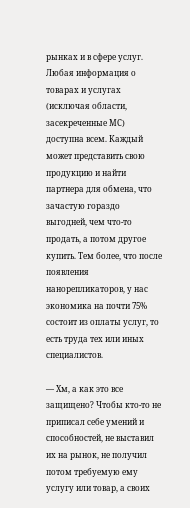рынках и в сфере услуг. Любая информация о товарах и услугах (исключая области, засекреченные МС) доступна всем. Каждый может представить свою продукцию и найти партнера для обмена, что зачастую гораздо выгодней, чем что-то продать, а потом другое купить. Тем более, что после появления нанорепликаторов, у нас экономика на почти 75% состоит из оплаты услуг, то есть труда тех или иных специалистов.

— Хм, а как это все защищено? Чтобы кто-то не приписал себе умений и способностей, не выставил их на рынок, не получил потом требуемую ему услугу или товар, а своих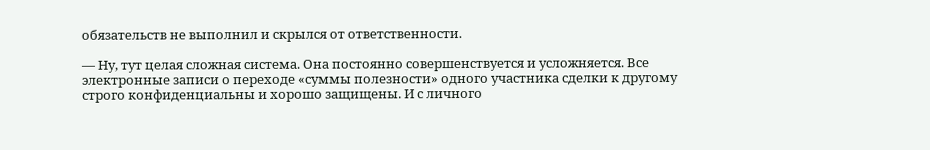обязательств не выполнил и скрылся от ответственности.

— Ну, тут целая сложная система. Она постоянно совершенствуется и усложняется. Все электронные записи о переходе «суммы полезности» одного участника сделки к другому строго конфиденциальны и хорошо защищены. И с личного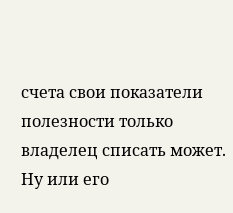счета свои показатели полезности только владелец списать может. Ну или его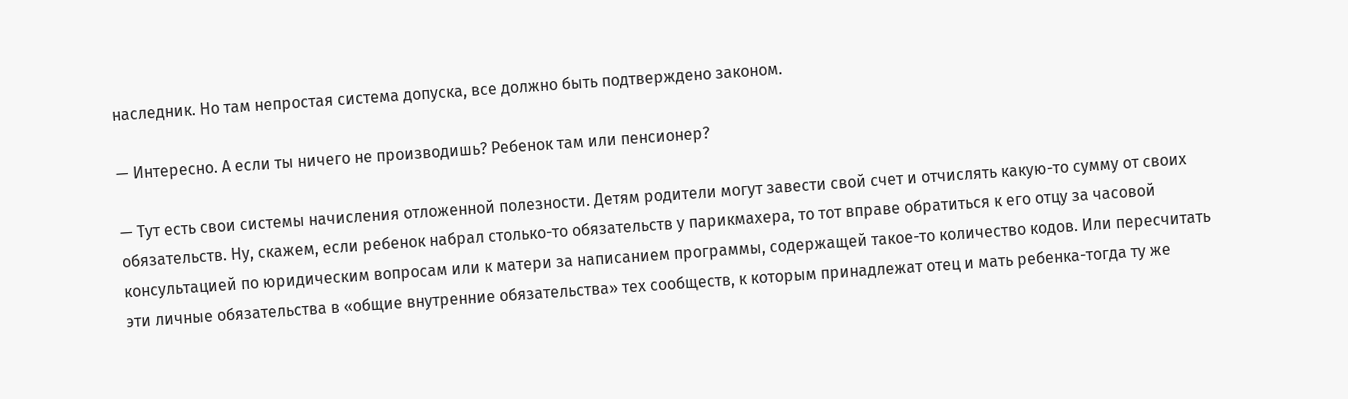наследник. Но там непростая система допуска, все должно быть подтверждено законом.

— Интересно. А если ты ничего не производишь? Ребенок там или пенсионер?

— Тут есть свои системы начисления отложенной полезности. Детям родители могут завести свой счет и отчислять какую-то сумму от своих обязательств. Ну, скажем, если ребенок набрал столько-то обязательств у парикмахера, то тот вправе обратиться к его отцу за часовой консультацией по юридическим вопросам или к матери за написанием программы, содержащей такое-то количество кодов. Или пересчитать эти личные обязательства в «общие внутренние обязательства» тех сообществ, к которым принадлежат отец и мать ребенка-тогда ту же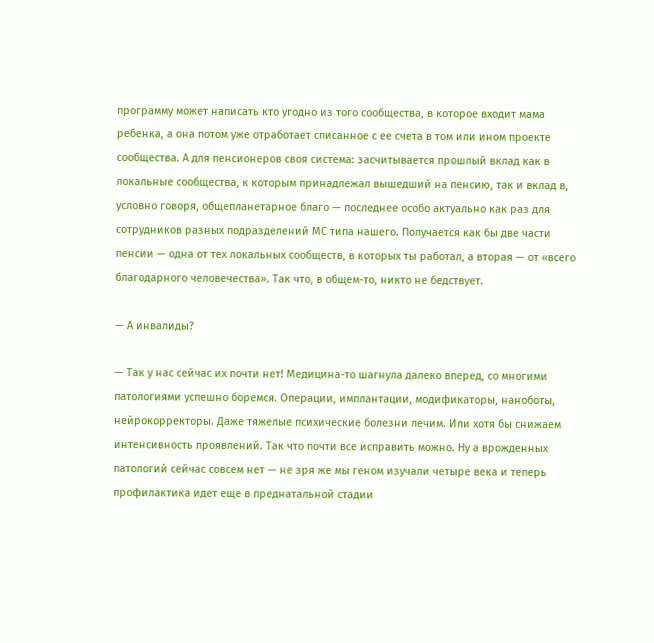программу может написать кто угодно из того сообщества, в которое входит мама ребенка, а она потом уже отработает списанное с ее счета в том или ином проекте сообщества. А для пенсионеров своя система: засчитывается прошлый вклад как в локальные сообщества, к которым принадлежал вышедший на пенсию, так и вклад в, условно говоря, общепланетарное благо — последнее особо актуально как раз для сотрудников разных подразделений МС типа нашего. Получается как бы две части пенсии — одна от тех локальных сообществ, в которых ты работал, а вторая — от «всего благодарного человечества». Так что, в общем-то, никто не бедствует.

— А инвалиды?

— Так у нас сейчас их почти нет! Медицина-то шагнула далеко вперед, со многими патологиями успешно боремся. Операции, имплантации, модификаторы, наноботы, нейрокорректоры. Даже тяжелые психические болезни лечим. Или хотя бы снижаем интенсивность проявлений. Так что почти все исправить можно. Ну а врожденных патологий сейчас совсем нет — не зря же мы геном изучали четыре века и теперь профилактика идет еще в преднатальной стадии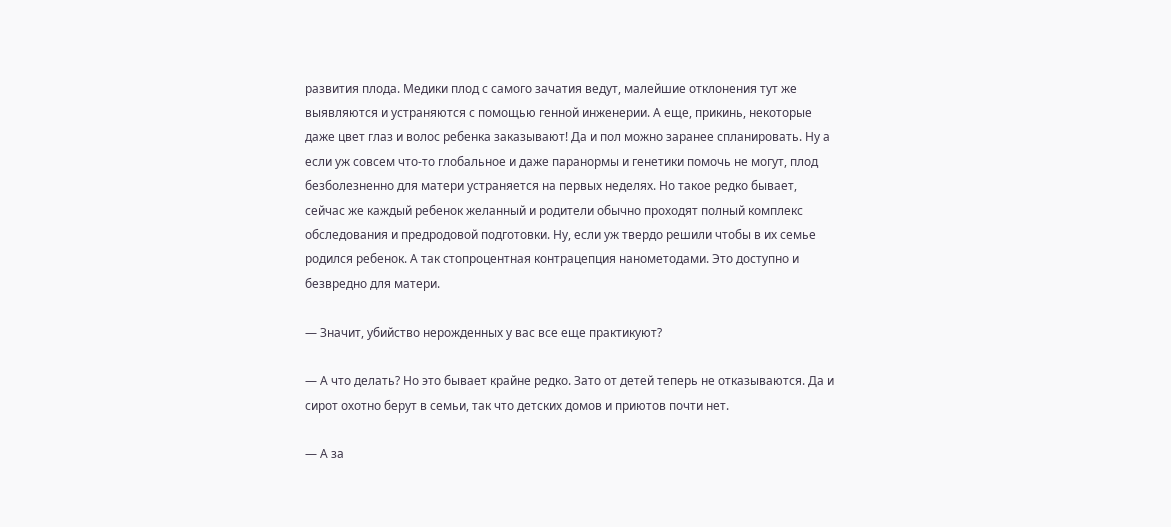развития плода. Медики плод с самого зачатия ведут, малейшие отклонения тут же выявляются и устраняются с помощью генной инженерии. А еще, прикинь, некоторые даже цвет глаз и волос ребенка заказывают! Да и пол можно заранее спланировать. Ну а если уж совсем что-то глобальное и даже паранормы и генетики помочь не могут, плод безболезненно для матери устраняется на первых неделях. Но такое редко бывает, сейчас же каждый ребенок желанный и родители обычно проходят полный комплекс обследования и предродовой подготовки. Ну, если уж твердо решили чтобы в их семье родился ребенок. А так стопроцентная контрацепция нанометодами. Это доступно и безвредно для матери.

— Значит, убийство нерожденных у вас все еще практикуют?

— А что делать? Но это бывает крайне редко. Зато от детей теперь не отказываются. Да и сирот охотно берут в семьи, так что детских домов и приютов почти нет.

— А за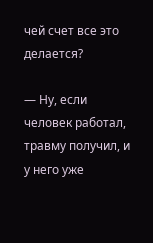чей счет все это делается?

— Ну, если человек работал, травму получил, и у него уже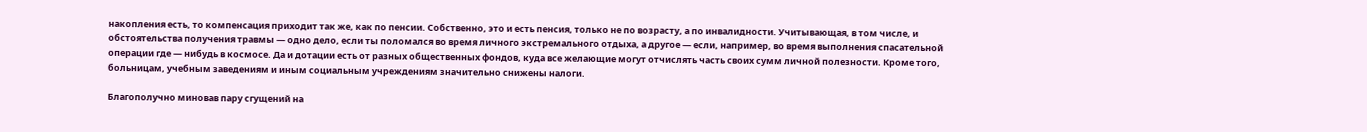накопления есть, то компенсация приходит так же, как по пенсии. Собственно, это и есть пенсия, только не по возрасту, а по инвалидности. Учитывающая, в том числе, и обстоятельства получения травмы — одно дело, если ты поломался во время личного экстремального отдыха, а другое — если, например, во время выполнения спасательной операции где — нибудь в космосе. Да и дотации есть от разных общественных фондов, куда все желающие могут отчислять часть своих сумм личной полезности. Кроме того, больницам, учебным заведениям и иным социальным учреждениям значительно снижены налоги.

Благополучно миновав пару сгущений на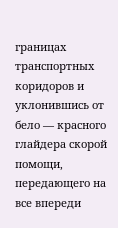границах транспортных коридоров и уклонившись от бело — красного глайдера скорой помощи, передающего на все впереди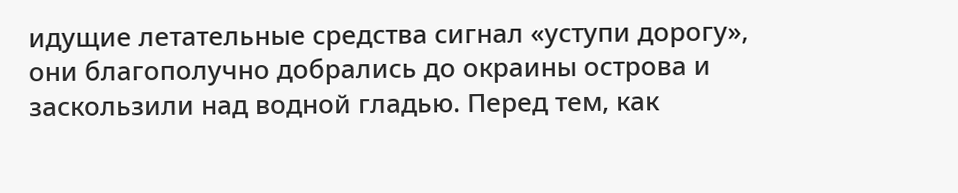идущие летательные средства сигнал «уступи дорогу», они благополучно добрались до окраины острова и заскользили над водной гладью. Перед тем, как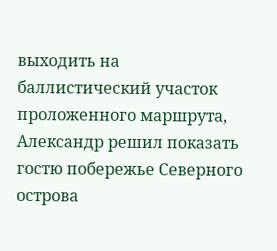выходить на баллистический участок проложенного маршрута, Александр решил показать гостю побережье Северного острова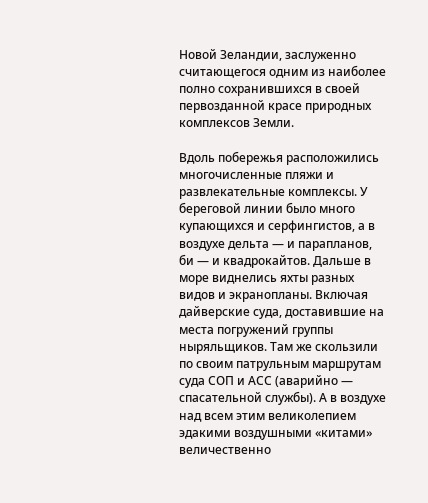Новой Зеландии, заслуженно считающегося одним из наиболее полно сохранившихся в своей первозданной красе природных комплексов Земли.

Вдоль побережья расположились многочисленные пляжи и развлекательные комплексы. У береговой линии было много купающихся и серфингистов, а в воздухе дельта — и парапланов, би — и квадрокайтов. Дальше в море виднелись яхты разных видов и экранопланы. Включая дайверские суда, доставившие на места погружений группы ныряльщиков. Там же скользили по своим патрульным маршрутам суда СОП и АСС (аварийно — спасательной службы). А в воздухе над всем этим великолепием эдакими воздушными «китами» величественно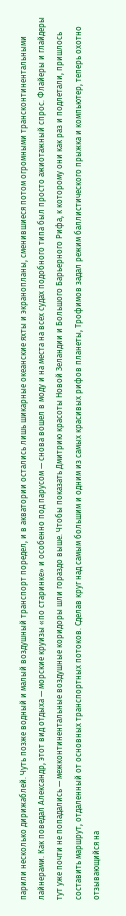парили несколько дирижаблей. Чуть позже водный и малый воздушный транспорт поредел, и в акватории остались лишь шикарные океанские яхты и экранопланы, сменившиеся потом огромными трансконтинентальными лайнерами. Как поведал Александр, этот вид отдыха — морские круизы «по старинке» и особенно под парусом — снова вошел в моду и на места на всех судах подобного типа был просто ажиотажный спрос. Флайеры и глайдеры тут уже почти не попадались — межконтинентальные воздушные коридоры шли гораздо выше. Чтобы показать Дмитрию красоты Новой Зеландии и Большого Барьерного Рифа, к которому они как раз и подлетали, пришлось составить маршрут, отдаленный от основных транспортных потоков. Сделав круг над самым большим и одним из самых красивых рифов планеты, Трофимов задал режим баллистического прыжка и компьютер, теперь охотно отзывающийся на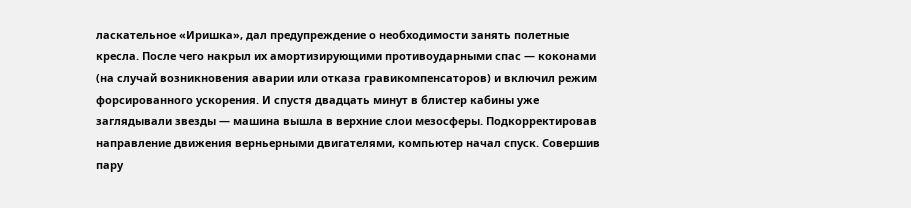ласкательное «Иришка», дал предупреждение о необходимости занять полетные кресла. После чего накрыл их амортизирующими противоударными спас — коконами (на случай возникновения аварии или отказа гравикомпенсаторов) и включил режим форсированного ускорения. И спустя двадцать минут в блистер кабины уже заглядывали звезды — машина вышла в верхние слои мезосферы. Подкорректировав направление движения верньерными двигателями, компьютер начал спуск. Совершив пару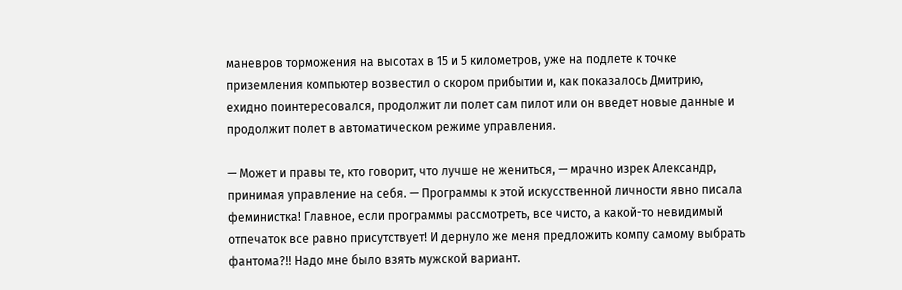маневров торможения на высотах в 15 и 5 километров, уже на подлете к точке приземления компьютер возвестил о скором прибытии и, как показалось Дмитрию, ехидно поинтересовался, продолжит ли полет сам пилот или он введет новые данные и продолжит полет в автоматическом режиме управления.

— Может и правы те, кто говорит, что лучше не жениться, — мрачно изрек Александр, принимая управление на себя. — Программы к этой искусственной личности явно писала феминистка! Главное, если программы рассмотреть, все чисто, а какой-то невидимый отпечаток все равно присутствует! И дернуло же меня предложить компу самому выбрать фантома?!! Надо мне было взять мужской вариант.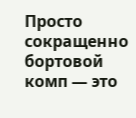Просто сокращенно бортовой комп — это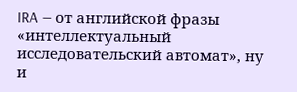IRA — от английской фразы «интеллектуальный исследовательский автомат», ну и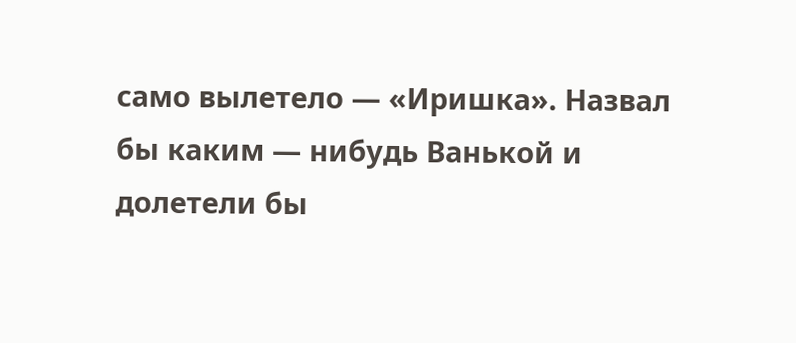само вылетело — «Иришка». Назвал бы каким — нибудь Ванькой и долетели бы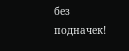без подначек!